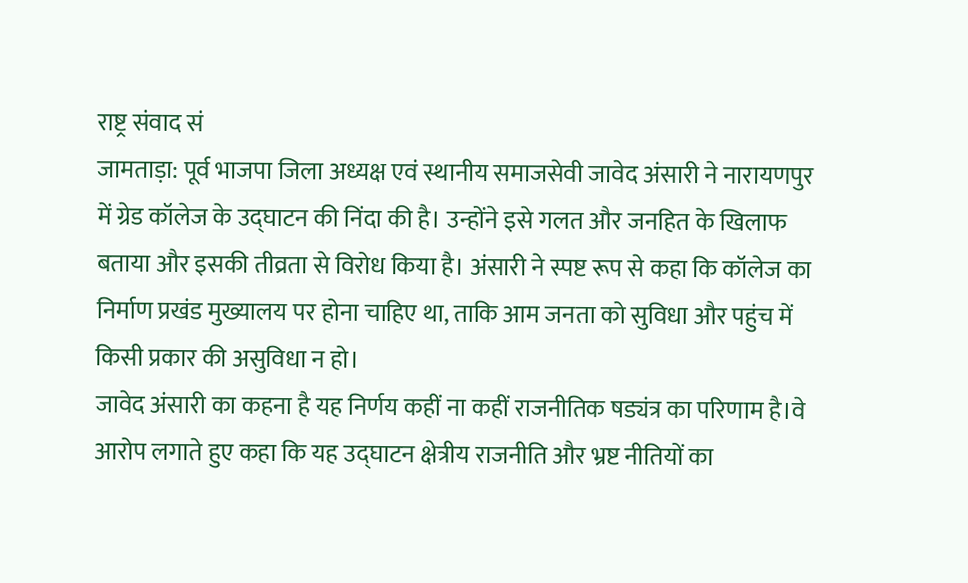राष्ट्र संवाद सं
जामताड़ा: पूर्व भाजपा जिला अध्यक्ष एवं स्थानीय समाजसेवी जावेद अंसारी ने नारायणपुर में ग्रेड कॉलेज के उद्घाटन की निंदा की है। उन्होंने इसे गलत और जनहित के खिलाफ बताया और इसकी तीव्रता से विरोध किया है। अंसारी ने स्पष्ट रूप से कहा कि कॉलेज का निर्माण प्रखंड मुख्यालय पर होना चाहिए था, ताकि आम जनता को सुविधा और पहुंच में किसी प्रकार की असुविधा न हो।
जावेद अंसारी का कहना है यह निर्णय कहीं ना कहीं राजनीतिक षड्यंत्र का परिणाम है।वे आरोप लगाते हुए कहा कि यह उद्घाटन क्षेत्रीय राजनीति और भ्रष्ट नीतियों का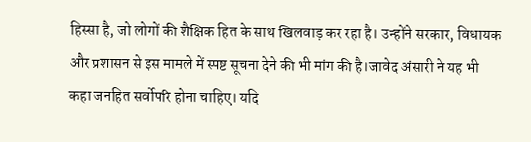हिस्सा है, जो लोगों की शैक्षिक हित के साथ खिलवाड़ कर रहा है। उन्होंने सरकार, विधायक और प्रशासन से इस मामले में स्पष्ट सूचना देने की भी मांग की है।जावेद अंसारी ने यह भी कहा जनहित सर्वोपरि होना चाहिए। यदि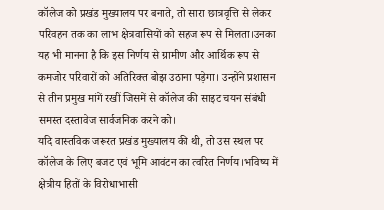कॉलेज को प्रखंड मुख्यालय पर बनाते, तो सारा छात्रवृत्ति से लेकर परिवहन तक का लाभ क्षेत्रवासियों को सहज रूप से मिलता।उनका यह भी मानना है कि इस निर्णय से ग्रामीण और आर्थिक रूप से कमजोर परिवारों को अतिरिक्त बोझ उठाना पड़ेगा। उन्होंने प्रशासन से तीन प्रमुख मांगें रखीं जिसमें से कॉलेज की साइट चयन संबंधी समस्त दस्तावेज सार्वजनिक करने को।
यदि वास्तविक जरूरत प्रखंड मुख्यालय की थी, तो उस स्थल पर कॉलेज के लिए बजट एवं भूमि आवंटन का त्वरित निर्णय।भविष्य में क्षेत्रीय हितों के विरोधाभासी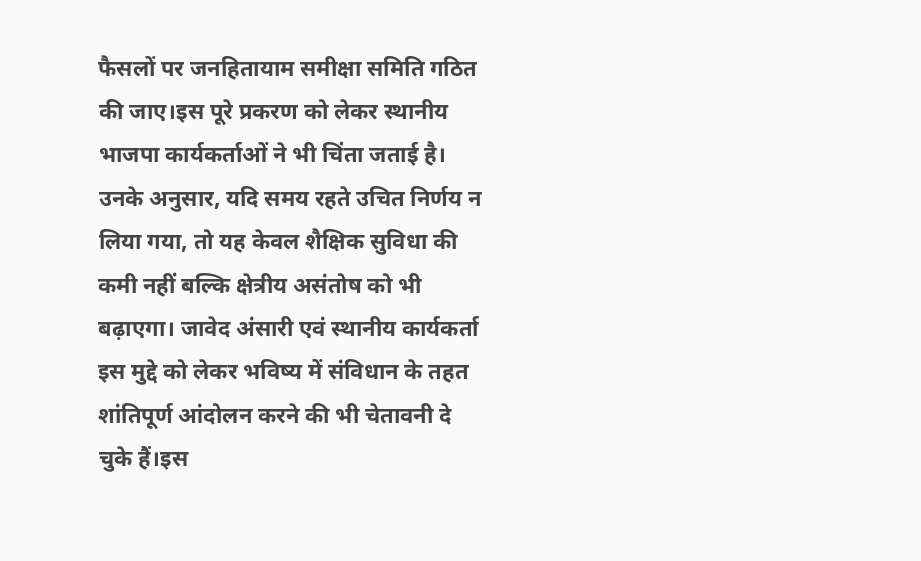फैसलों पर जनहितायाम समीक्षा समिति गठित की जाए।इस पूरे प्रकरण को लेकर स्थानीय भाजपा कार्यकर्ताओं ने भी चिंता जताई है। उनके अनुसार, यदि समय रहते उचित निर्णय न लिया गया, तो यह केवल शैक्षिक सुविधा की कमी नहीं बल्कि क्षेत्रीय असंतोष को भी बढ़ाएगा। जावेद अंसारी एवं स्थानीय कार्यकर्ता इस मुद्दे को लेकर भविष्य में संविधान के तहत शांतिपूर्ण आंदोलन करने की भी चेतावनी दे चुके हैं।इस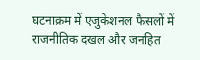घटनाक्रम में एजुकेशनल फैसलों में राजनीतिक दखल और जनहित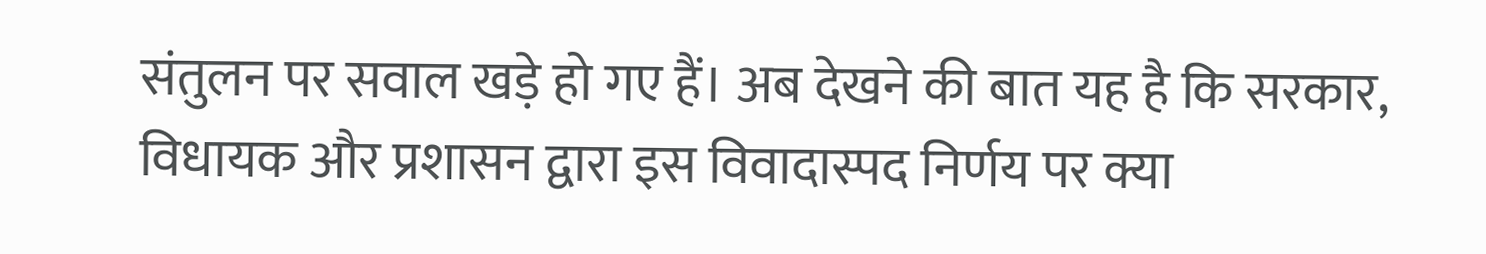संतुलन पर सवाल खड़े हो गए हैं। अब देखने की बात यह है कि सरकार, विधायक और प्रशासन द्वारा इस विवादास्पद निर्णय पर क्या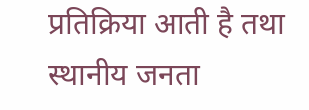प्रतिक्रिया आती है तथा स्थानीय जनता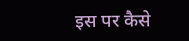इस पर कैसे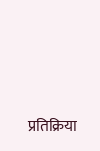प्रतिक्रिया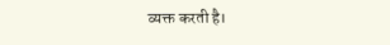व्यक्त करती है।